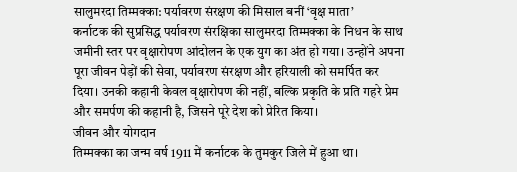सालुमरदा तिम्मक्का: पर्यावरण संरक्षण की मिसाल बनीं ‘वृक्ष माता’
कर्नाटक की सुप्रसिद्ध पर्यावरण संरक्षिका सालुमरदा तिम्मक्का के निधन के साथ जमीनी स्तर पर वृक्षारोपण आंदोलन के एक युग का अंत हो गया। उन्होंने अपना पूरा जीवन पेड़ों की सेवा, पर्यावरण संरक्षण और हरियाली को समर्पित कर दिया। उनकी कहानी केवल वृक्षारोपण की नहीं, बल्कि प्रकृति के प्रति गहरे प्रेम और समर्पण की कहानी है, जिसने पूरे देश को प्रेरित किया।
जीवन और योगदान
तिम्मक्का का जन्म वर्ष 1911 में कर्नाटक के तुमकुर जिले में हुआ था।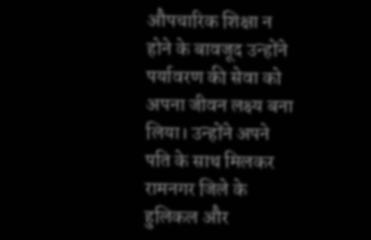औपचारिक शिक्षा न होने के बावजूद उन्होंने पर्यावरण की सेवा को अपना जीवन लक्ष्य बना लिया। उन्होंने अपने पति के साथ मिलकर रामनगर जिले के हुलिकल और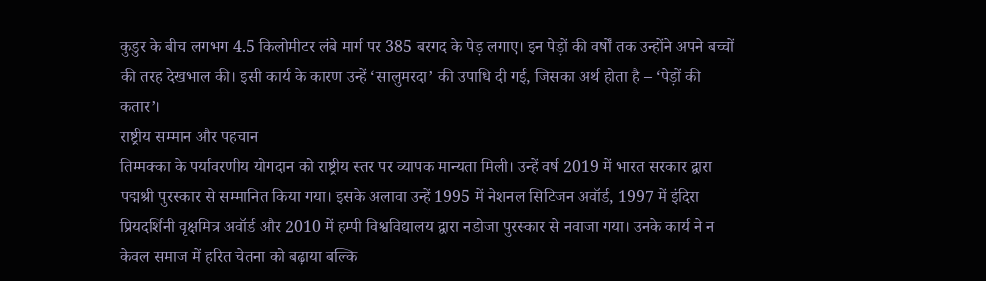कुडुर के बीच लगभग 4.5 किलोमीटर लंबे मार्ग पर 385 बरगद के पेड़ लगाए। इन पेड़ों की वर्षों तक उन्होंने अपने बच्चों की तरह देखभाल की। इसी कार्य के कारण उन्हें ‘सालुमरदा’ की उपाधि दी गई, जिसका अर्थ होता है – ‘पेड़ों की कतार’।
राष्ट्रीय सम्मान और पहचान
तिम्मक्का के पर्यावरणीय योगदान को राष्ट्रीय स्तर पर व्यापक मान्यता मिली। उन्हें वर्ष 2019 में भारत सरकार द्वारा पद्मश्री पुरस्कार से सम्मानित किया गया। इसके अलावा उन्हें 1995 में नेशनल सिटिजन अवॉर्ड, 1997 में इंदिरा प्रियदर्शिनी वृक्षमित्र अवॉर्ड और 2010 में हम्पी विश्वविद्यालय द्वारा नडोजा पुरस्कार से नवाजा गया। उनके कार्य ने न केवल समाज में हरित चेतना को बढ़ाया बल्कि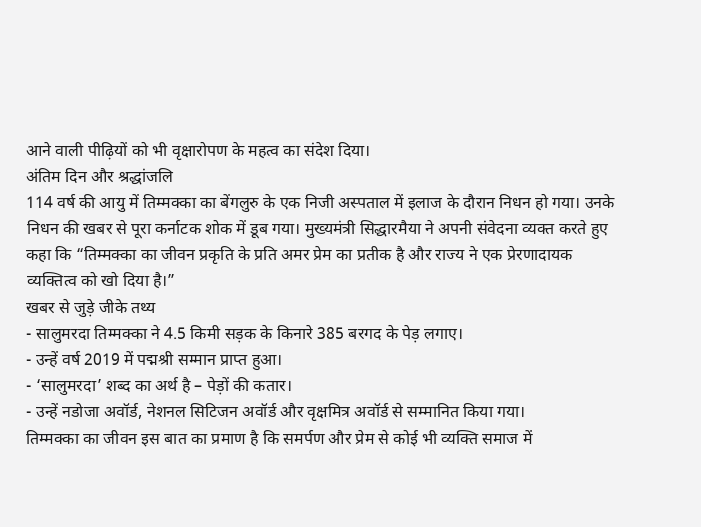आने वाली पीढ़ियों को भी वृक्षारोपण के महत्व का संदेश दिया।
अंतिम दिन और श्रद्धांजलि
114 वर्ष की आयु में तिम्मक्का का बेंगलुरु के एक निजी अस्पताल में इलाज के दौरान निधन हो गया। उनके निधन की खबर से पूरा कर्नाटक शोक में डूब गया। मुख्यमंत्री सिद्धारमैया ने अपनी संवेदना व्यक्त करते हुए कहा कि “तिम्मक्का का जीवन प्रकृति के प्रति अमर प्रेम का प्रतीक है और राज्य ने एक प्रेरणादायक व्यक्तित्व को खो दिया है।”
खबर से जुड़े जीके तथ्य
- सालुमरदा तिम्मक्का ने 4.5 किमी सड़क के किनारे 385 बरगद के पेड़ लगाए।
- उन्हें वर्ष 2019 में पद्मश्री सम्मान प्राप्त हुआ।
- ‘सालुमरदा’ शब्द का अर्थ है – पेड़ों की कतार।
- उन्हें नडोजा अवॉर्ड, नेशनल सिटिजन अवॉर्ड और वृक्षमित्र अवॉर्ड से सम्मानित किया गया।
तिम्मक्का का जीवन इस बात का प्रमाण है कि समर्पण और प्रेम से कोई भी व्यक्ति समाज में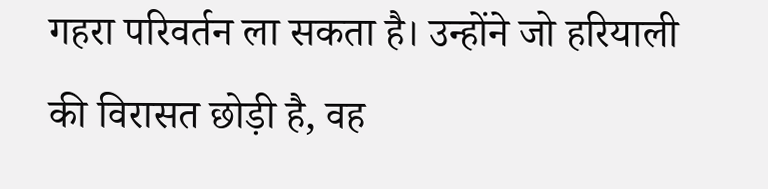गहरा परिवर्तन ला सकता है। उन्होंने जो हरियाली की विरासत छोड़ी है, वह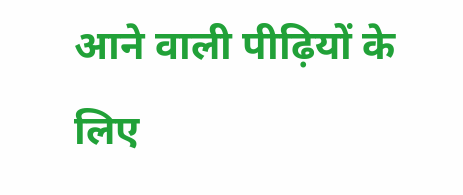आने वाली पीढ़ियों के लिए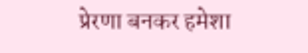प्रेरणा बनकर हमेशा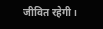जीवित रहेगी।